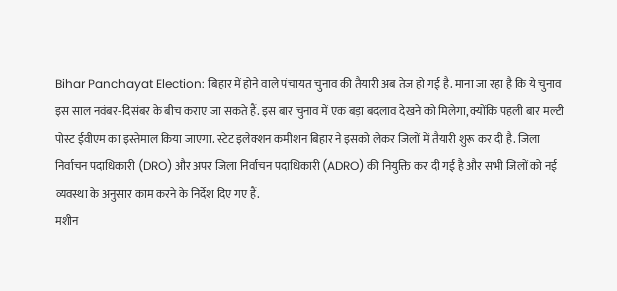Bihar Panchayat Election: बिहार में होने वाले पंचायत चुनाव की तैयारी अब तेज हो गई है. माना जा रहा है कि ये चुनाव इस साल नवंबर-दिसंबर के बीच कराए जा सकते हैं. इस बार चुनाव में एक बड़ा बदलाव देखने को मिलेगा, क्योंकि पहली बार मल्टी पोस्ट ईवीएम का इस्तेमाल किया जाएगा. स्टेट इलेक्शन कमीशन बिहार ने इसको लेकर जिलों में तैयारी शुरू कर दी है. जिला निर्वाचन पदाधिकारी (DRO) और अपर जिला निर्वाचन पदाधिकारी (ADRO) की नियुक्ति कर दी गई है और सभी जिलों को नई व्यवस्था के अनुसार काम करने के निर्देश दिए गए हैं.
मशीन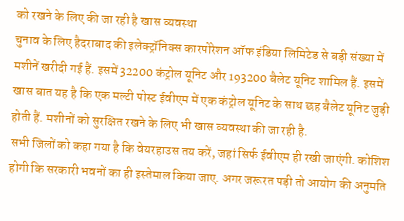को रखने के लिए की जा रही है खास व्यवस्था
चुनाव के लिए हैदराबाद की इलेक्ट्रॉनिक्स कारपोरेशन ऑफ इंडिया लिमिटेड से बड़ी संख्या में मशीनें खरीदी गई हैं. इसमें 32200 कंट्रोल यूनिट और 193200 बैलेट यूनिट शामिल हैं. इसमें खास बात यह है कि एक मल्टी पोस्ट ईवीएम में एक कंट्रोल यूनिट के साथ छह बैलेट यूनिट जुड़ी होती हैं. मशीनों को सुरक्षित रखने के लिए भी खास व्यवस्था की जा रही है.
सभी जिलों को कहा गया है कि वेयरहाउस तय करें, जहां सिर्फ ईवीएम ही रखी जाएंगी. कोशिश होगी कि सरकारी भवनों का ही इस्तेमाल किया जाए. अगर जरूरत पड़ी तो आयोग की अनुमति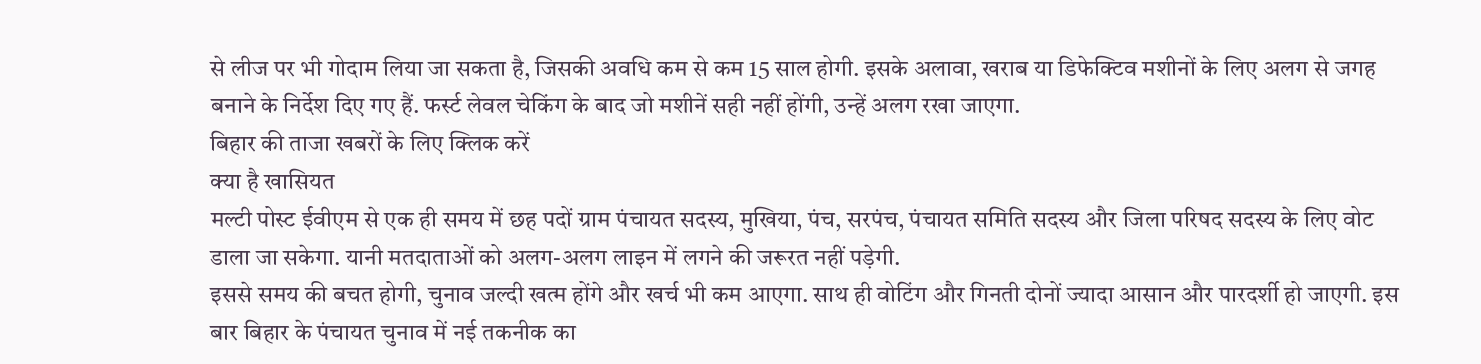से लीज पर भी गोदाम लिया जा सकता है, जिसकी अवधि कम से कम 15 साल होगी. इसके अलावा, खराब या डिफेक्टिव मशीनों के लिए अलग से जगह बनाने के निर्देश दिए गए हैं. फर्स्ट लेवल चेकिंग के बाद जो मशीनें सही नहीं होंगी, उन्हें अलग रखा जाएगा.
बिहार की ताजा खबरों के लिए क्लिक करें
क्या है खासियत
मल्टी पोस्ट ईवीएम से एक ही समय में छह पदों ग्राम पंचायत सदस्य, मुखिया, पंच, सरपंच, पंचायत समिति सदस्य और जिला परिषद सदस्य के लिए वोट डाला जा सकेगा. यानी मतदाताओं को अलग-अलग लाइन में लगने की जरूरत नहीं पड़ेगी.
इससे समय की बचत होगी, चुनाव जल्दी खत्म होंगे और खर्च भी कम आएगा. साथ ही वोटिंग और गिनती दोनों ज्यादा आसान और पारदर्शी हो जाएगी. इस बार बिहार के पंचायत चुनाव में नई तकनीक का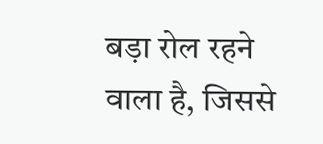बड़ा रोल रहने वाला है, जिससे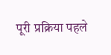पूरी प्रक्रिया पहले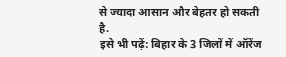से ज्यादा आसान और बेहतर हो सकती है.
इसे भी पढ़ें: बिहार के 3 जिलों में ऑरेंज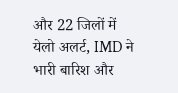और 22 जिलों में येलो अलर्ट, IMD ने भारी बारिश और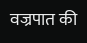वज्रपात की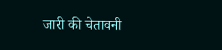जारी की चेतावनी